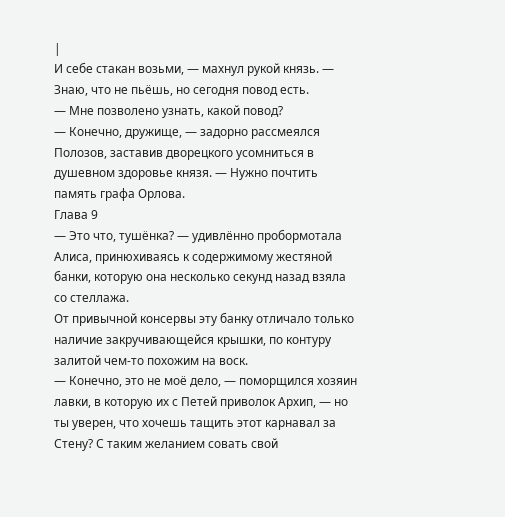|
И себе стакан возьми, — махнул рукой князь. — Знаю, что не пьёшь, но сегодня повод есть.
— Мне позволено узнать, какой повод?
— Конечно, дружище, — задорно рассмеялся Полозов, заставив дворецкого усомниться в душевном здоровье князя. — Нужно почтить память графа Орлова.
Глава 9
— Это что, тушёнка? — удивлённо пробормотала Алиса, принюхиваясь к содержимому жестяной банки, которую она несколько секунд назад взяла со стеллажа.
От привычной консервы эту банку отличало только наличие закручивающейся крышки, по контуру залитой чем-то похожим на воск.
— Конечно, это не моё дело, — поморщился хозяин лавки, в которую их с Петей приволок Архип, — но ты уверен, что хочешь тащить этот карнавал за Стену? С таким желанием совать свой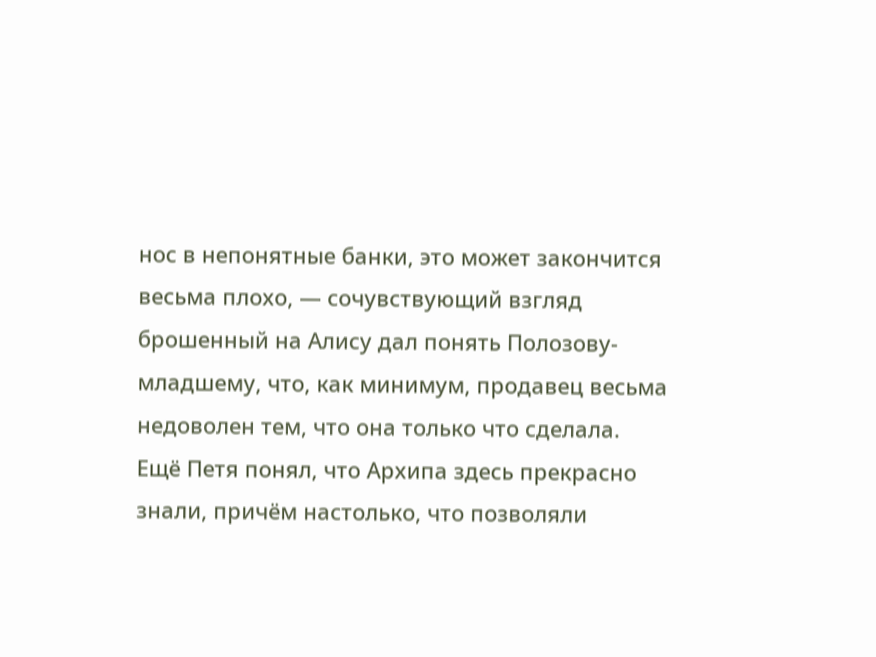нос в непонятные банки, это может закончится весьма плохо, — сочувствующий взгляд брошенный на Алису дал понять Полозову-младшему, что, как минимум, продавец весьма недоволен тем, что она только что сделала.
Ещё Петя понял, что Архипа здесь прекрасно знали, причём настолько, что позволяли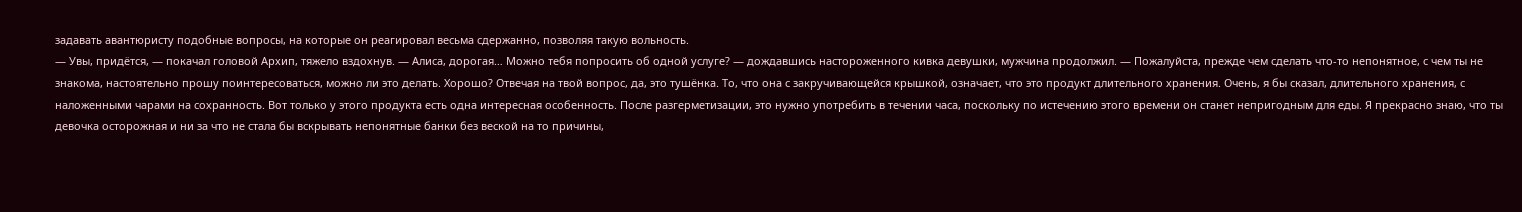задавать авантюристу подобные вопросы, на которые он реагировал весьма сдержанно, позволяя такую вольность.
— Увы, придётся, — покачал головой Архип, тяжело вздохнув. — Алиса, дорогая… Можно тебя попросить об одной услуге? — дождавшись настороженного кивка девушки, мужчина продолжил. — Пожалуйста, прежде чем сделать что-то непонятное, с чем ты не знакома, настоятельно прошу поинтересоваться, можно ли это делать. Хорошо? Отвечая на твой вопрос, да, это тушёнка. То, что она с закручивающейся крышкой, означает, что это продукт длительного хранения. Очень, я бы сказал, длительного хранения, с наложенными чарами на сохранность. Вот только у этого продукта есть одна интересная особенность. После разгерметизации, это нужно употребить в течении часа, поскольку по истечению этого времени он станет непригодным для еды. Я прекрасно знаю, что ты девочка осторожная и ни за что не стала бы вскрывать непонятные банки без веской на то причины,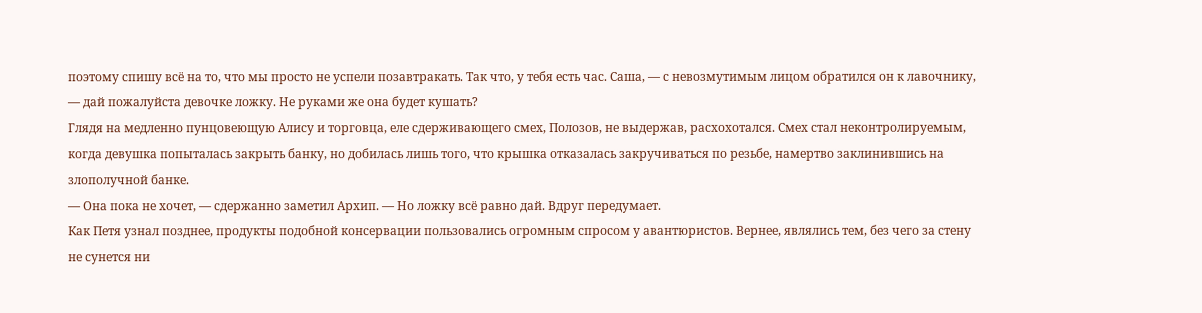поэтому спишу всё на то, что мы просто не успели позавтракать. Так что, у тебя есть час. Саша, — с невозмутимым лицом обратился он к лавочнику, — дай пожалуйста девочке ложку. Не руками же она будет кушать?
Глядя на медленно пунцовеющую Алису и торговца, еле сдерживающего смех, Полозов, не выдержав, расхохотался. Смех стал неконтролируемым, когда девушка попыталась закрыть банку, но добилась лишь того, что крышка отказалась закручиваться по резьбе, намертво заклинившись на злополучной банке.
— Она пока не хочет, — сдержанно заметил Архип. — Но ложку всё равно дай. Вдруг передумает.
Как Петя узнал позднее, продукты подобной консервации пользовались огромным спросом у авантюристов. Вернее, являлись тем, без чего за стену не сунется ни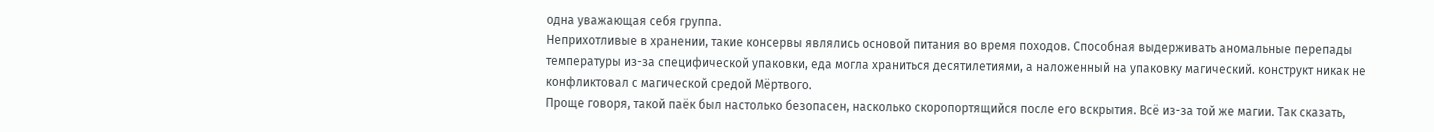одна уважающая себя группа.
Неприхотливые в хранении, такие консервы являлись основой питания во время походов. Способная выдерживать аномальные перепады температуры из-за специфической упаковки, еда могла храниться десятилетиями, а наложенный на упаковку магический. конструкт никак не конфликтовал с магической средой Мёртвого.
Проще говоря, такой паёк был настолько безопасен, насколько скоропортящийся после его вскрытия. Всё из-за той же магии. Так сказать,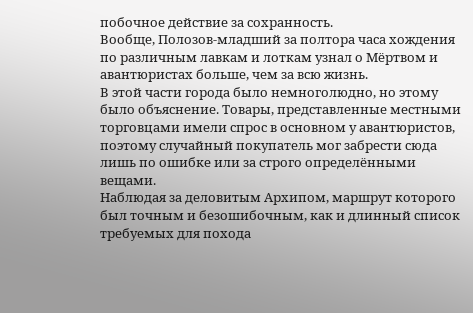побочное действие за сохранность.
Вообще, Полозов-младший за полтора часа хождения по различным лавкам и лоткам узнал о Мёртвом и авантюристах больше, чем за всю жизнь.
В этой части города было немноголюдно, но этому было объяснение. Товары, представленные местными торговцами имели спрос в основном у авантюристов, поэтому случайный покупатель мог забрести сюда лишь по ошибке или за строго определёнными вещами.
Наблюдая за деловитым Архипом, маршрут которого был точным и безошибочным, как и длинный список требуемых для похода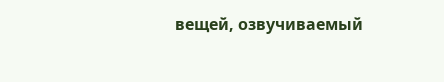вещей, озвучиваемый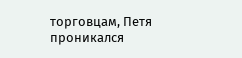торговцам, Петя проникался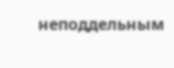неподдельным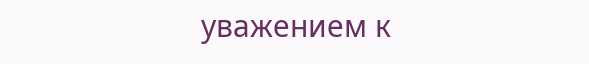уважением к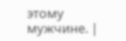этому мужчине. |